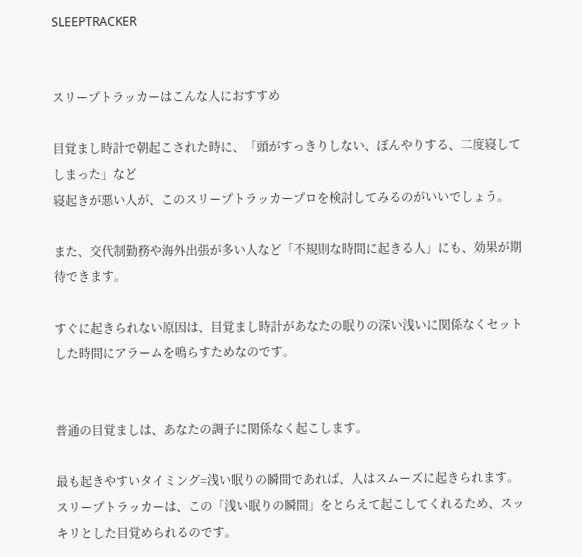SLEEPTRACKER


スリープトラッカーはこんな人におすすめ

目覚まし時計で朝起こされた時に、「頭がすっきりしない、ぼんやりする、二度寝してしまった」など
寝起きが悪い人が、このスリープトラッカープロを検討してみるのがいいでしょう。

また、交代制勤務や海外出張が多い人など「不規則な時間に起きる人」にも、効果が期待できます。

すぐに起きられない原因は、目覚まし時計があなたの眠りの深い浅いに関係なくセットした時間にアラームを鳴らすためなのです。


普通の目覚ましは、あなたの調子に関係なく起こします。

最も起きやすいタイミング=浅い眠りの瞬間であれば、人はスムーズに起きられます。
スリープトラッカーは、この「浅い眠りの瞬間」をとらえて起こしてくれるため、スッキリとした目覚められるのです。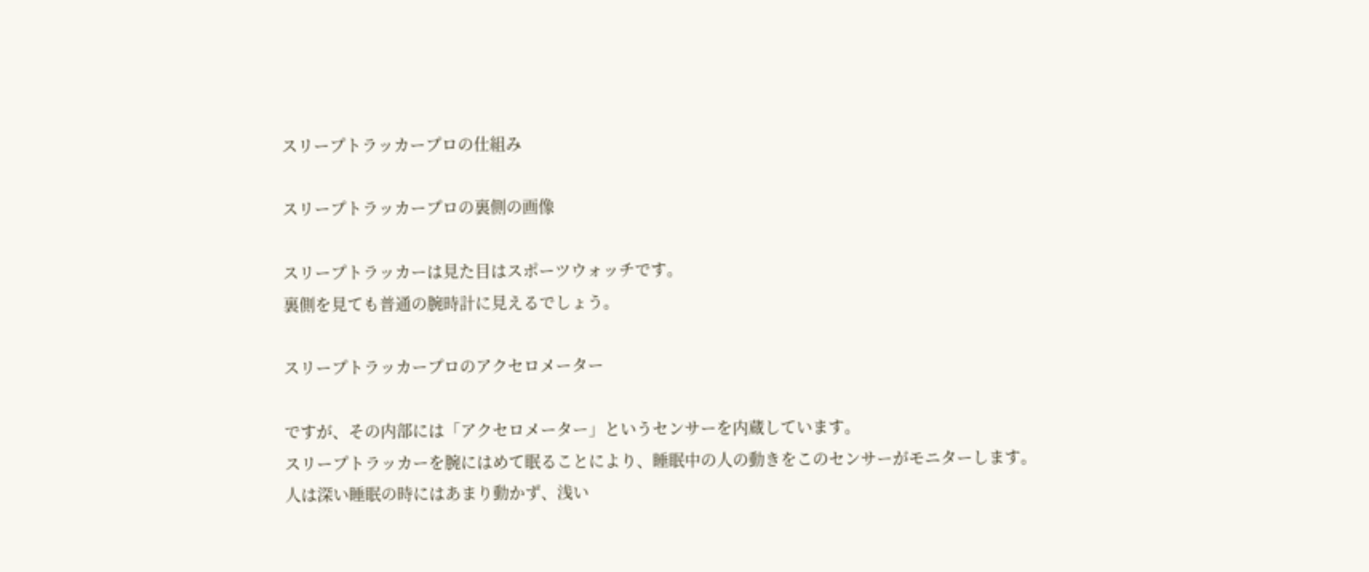スリープトラッカープロの仕組み

スリープトラッカープロの裏側の画像

スリープトラッカーは見た目はスポーツウォッチです。
裏側を見ても普通の腕時計に見えるでしょう。

スリープトラッカープロのアクセロメーター

ですが、その内部には「アクセロメーター」というセンサーを内蔵しています。
スリープトラッカーを腕にはめて眠ることにより、睡眠中の人の動きをこのセンサーがモニターします。
人は深い睡眠の時にはあまり動かず、浅い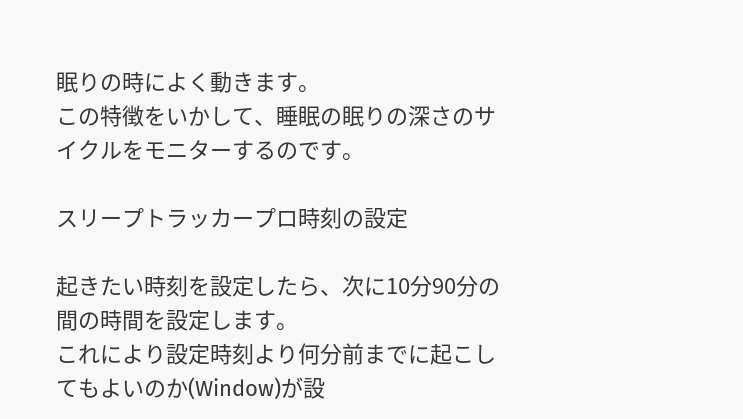眠りの時によく動きます。
この特徴をいかして、睡眠の眠りの深さのサイクルをモニターするのです。

スリープトラッカープロ時刻の設定

起きたい時刻を設定したら、次に10分90分の間の時間を設定します。
これにより設定時刻より何分前までに起こしてもよいのか(Window)が設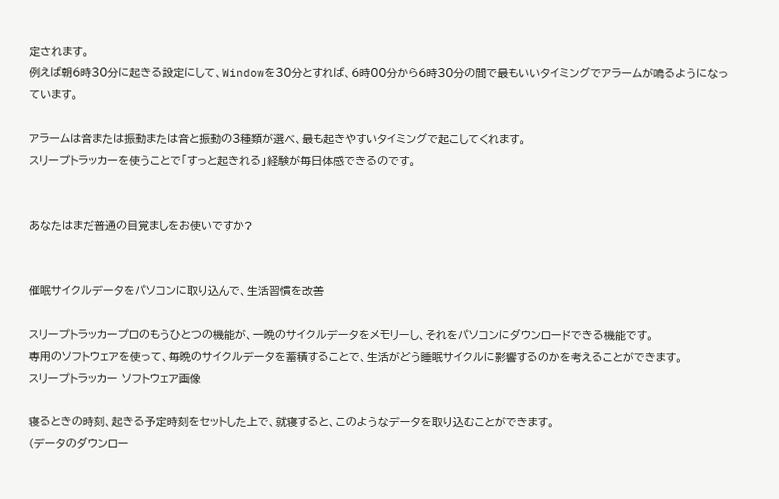定されます。
例えば朝6時30分に起きる設定にして、Windowを30分とすれば、6時00分から6時30分の間で最もいいタイミングでアラームが鳴るようになっています。

アラームは音または振動または音と振動の3種類が選べ、最も起きやすいタイミングで起こしてくれます。
スリープトラッカーを使うことで「すっと起きれる」経験が毎日体感できるのです。


あなたはまだ普通の目覚ましをお使いですか?


催眠サイクルデータをパソコンに取り込んで、生活習慣を改善

スリープトラッカープロのもうひとつの機能が、一晩のサイクルデータをメモリーし、それをパソコンにダウンロードできる機能です。
専用のソフトウェアを使って、毎晩のサイクルデータを蓄積することで、生活がどう睡眠サイクルに影響するのかを考えることができます。
スリープトラッカー ソフトウェア画像

寝るときの時刻、起きる予定時刻をセットした上で、就寝すると、このようなデータを取り込むことができます。
(データのダウンロー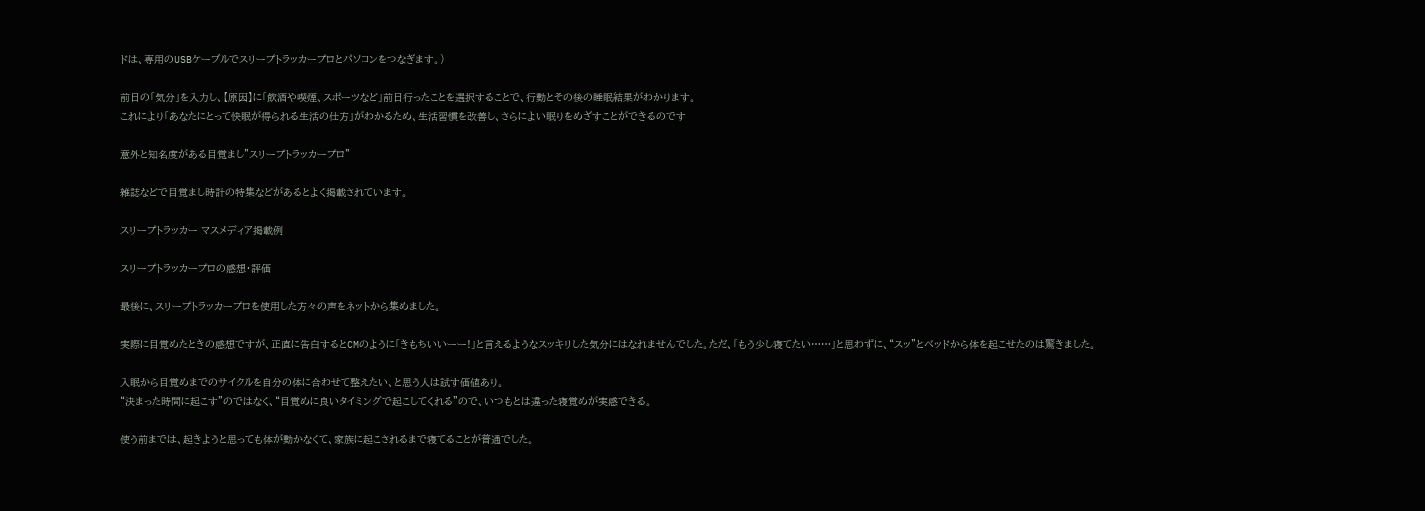ドは、専用のUSBケーブルでスリープトラッカープロとパソコンをつなぎます。)

前日の「気分」を入力し、【原因】に「飲酒や喫煙、スポーツなど」前日行ったことを選択することで、行動とその後の睡眠結果がわかります。
これにより「あなたにとって快眠が得られる生活の仕方」がわかるため、生活習慣を改善し、さらによい眠りをめざすことができるのです

意外と知名度がある目覚まし”スリープトラッカープロ”

雑誌などで目覚まし時計の特集などがあるとよく掲載されています。

スリープトラッカー マスメディア掲載例

スリープトラッカープロの感想・評価

最後に、スリープトラッカープロを使用した方々の声をネットから集めました。

実際に目覚めたときの感想ですが、正直に告白するとCMのように「きもちいいーー!」と言えるようなスッキリした気分にはなれませんでした。ただ、「もう少し寝てたい……」と思わずに、“スッ”とベッドから体を起こせたのは驚きました。

入眠から目覚めまでのサイクルを自分の体に合わせて整えたい、と思う人は試す価値あり。
“決まった時間に起こす”のではなく、“目覚めに良いタイミングで起こしてくれる”ので、いつもとは違った寝覚めが実感できる。

使う前までは、起きようと思っても体が動かなくて、家族に起こされるまで寝てることが普通でした。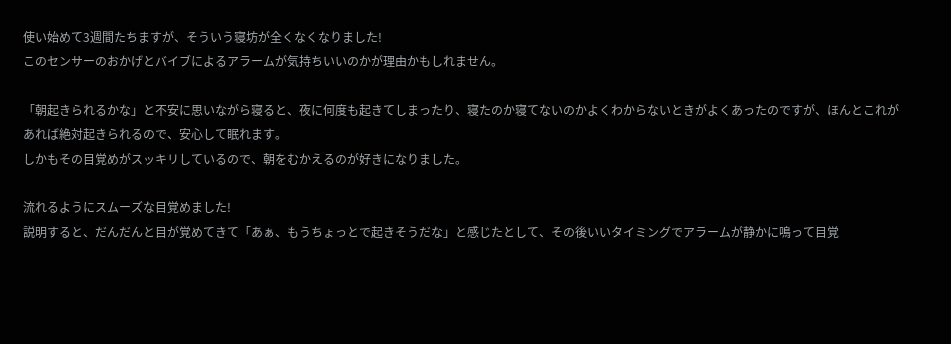使い始めて3週間たちますが、そういう寝坊が全くなくなりました!
このセンサーのおかげとバイブによるアラームが気持ちいいのかが理由かもしれません。

「朝起きられるかな」と不安に思いながら寝ると、夜に何度も起きてしまったり、寝たのか寝てないのかよくわからないときがよくあったのですが、ほんとこれがあれば絶対起きられるので、安心して眠れます。
しかもその目覚めがスッキリしているので、朝をむかえるのが好きになりました。

流れるようにスムーズな目覚めました!
説明すると、だんだんと目が覚めてきて「あぁ、もうちょっとで起きそうだな」と感じたとして、その後いいタイミングでアラームが静かに鳴って目覚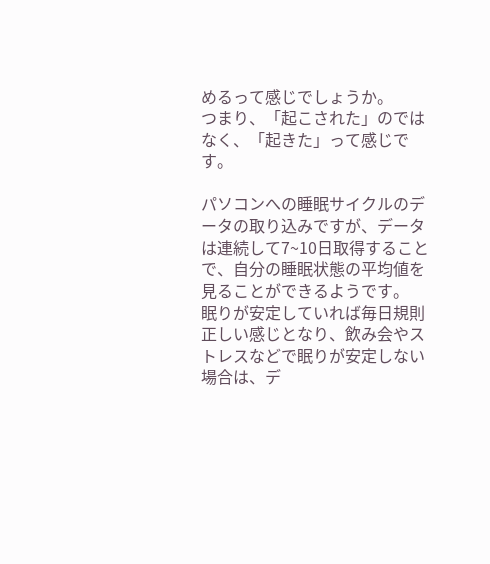めるって感じでしょうか。
つまり、「起こされた」のではなく、「起きた」って感じです。

パソコンへの睡眠サイクルのデータの取り込みですが、データは連続して7~10日取得することで、自分の睡眠状態の平均値を見ることができるようです。
眠りが安定していれば毎日規則正しい感じとなり、飲み会やストレスなどで眠りが安定しない場合は、デ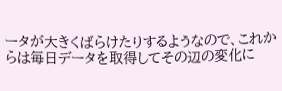ータが大きくばらけたりするようなので、これからは毎日データを取得してその辺の変化に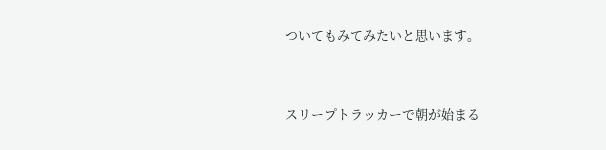ついてもみてみたいと思います。



スリープトラッカーで朝が始まる